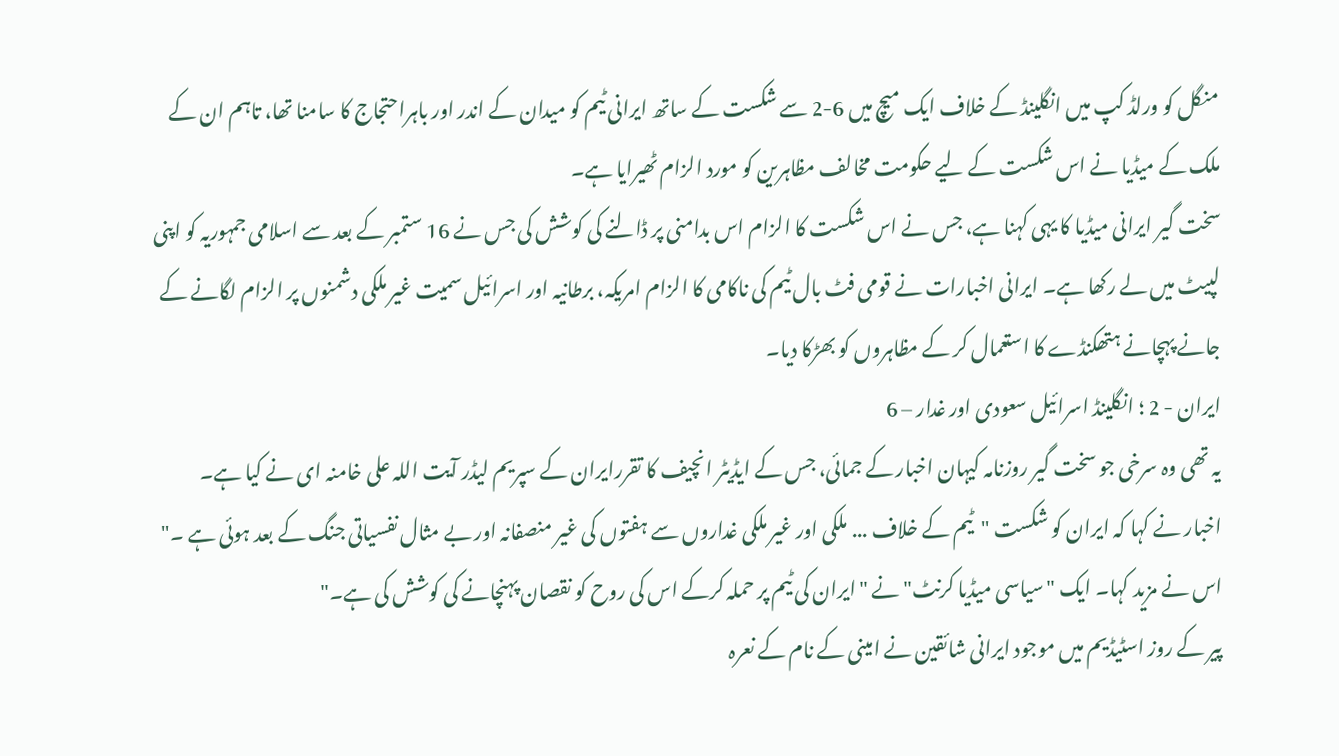منگل کو ورلڈ کپ میں انگلینڈ کے خلاف ایک میچ میں 6-2 سے شکست کے ساتھ ایرانی ٹیم کو میدان کے اندر اور باہراحتجاج کا سامنا تھا، تاہم ان کے ملک کے میڈیا نے اس شکست کے لیے حکومت مخالف مظاہرین کو مورد الزام ٹھیرایا ہے۔
سخت گیر ایرانی میڈیا کا یہی کہنا ہے، جس نے اس شکست کا الزام اس بدامنی پر ڈالنے کی کوشش کی جس نے 16 ستمبر کے بعد سے اسلامی جمہوریہ کو اپنی لپیٹ میں لے رکھا ہے۔ ایرانی اخبارات نے قومی فٹ بال ٹیم کی ناکامی کا الزام امریکہ، برطانیہ اور اسرائیل سمیت غیر ملکی دشمنوں پر الزام لگانے کے جانے پہچانے ہتھکنڈے کا استعمال کر کے مظاہروں کو بھڑکا دیا۔
ایران - 2 ؛ انگلینڈ اسرائیل سعودی اور غدار – 6
یہ تھی وہ سرخی جو سخت گیر روزنامہ کیہان اخبار کے جمائی، جس کے ایڈیٹر انچیف کا تقررایران کے سپریم لیڈر آیت اللہ علی خامنہ ای نے کیا ہے۔
اخبار نے کہا کہ ایران کو شکست "ٹیم کے خلاف ... ملکی اور غیر ملکی غداروں سے ہفتوں کی غیر منصفانہ اور بے مثال نفسیاتی جنگ کے بعد ہوئی ہے ۔" اس نے مزید کہا۔ ایک "سیاسی میڈیا کرنٹ" نے "ایران کی ٹیم پر حملہ کرکے اس کی روح کو نقصان پہنچانے کی کوشش کی ہے۔"
پیر کے روز اسٹیڈیم میں موجود ایرانی شائقین نے امینی کے نام کے نعرہ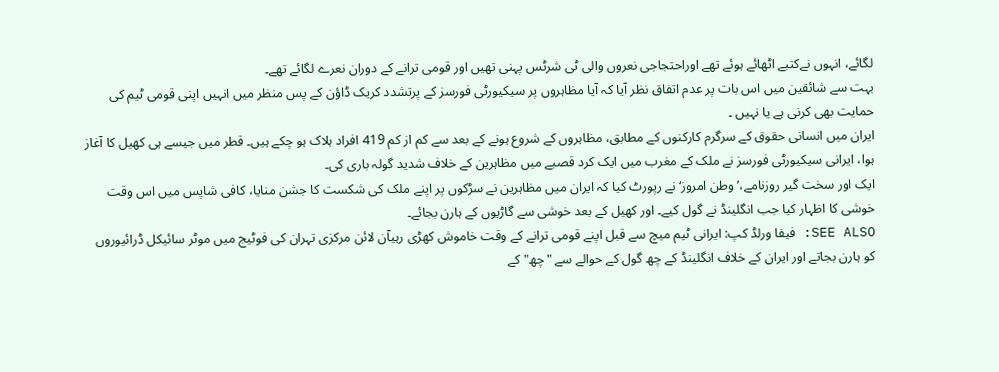لگائے، انہوں نےکتبے اٹھائے ہوئے تھے اوراحتجاجی نعروں والی ٹی شرٹس پہنی تھیں اور قومی ترانے کے دوران نعرے لگائے تھے۔
بہت سے شائقین میں اس بات پر عدم اتفاق نظر آیا کہ آیا مظاہروں پر سیکیورٹی فورسز کے پرتشدد کریک ڈاؤن کے پس منظر میں انہیں اپنی قومی ٹیم کی حمایت بھی کرنی ہے یا نہیں ۔
ایران میں انسانی حقوق کے سرگرم کارکنوں کے مطابق، مظاہروں کے شروع ہونے کے بعد سے کم از کم 419 افراد ہلاک ہو چکے ہیں۔ قطر میں جیسے ہی کھیل کا آغاز ہوا، ایرانی سیکیورٹی فورسز نے ملک کے مغرب میں ایک کرد قصبے میں مظاہرین کے خلاف شدید گولہ باری کی۔
ایک اور سخت گیر روزنامے،’ وطن امروز‘ نے رپورٹ کیا کہ ایران میں مظاہرین نے سڑکوں پر اپنے ملک کی شکست کا جشن منایا، کافی شاپس میں اس وقت خوشی کا اظہار کیا جب انگلینڈ نے گول کیے۔ اور کھیل کے بعد خوشی سے گاڑیوں کے ہارن بجائے۔
SEE ALSO: فیفا ورلڈ کپ: ایرانی ٹیم میچ سے قبل اپنے قومی ترانے کے وقت خاموش کھڑی رہیآن لائن مرکزی تہران کی فوٹیج میں موٹر سائیکل ڈرائیوروں کو ہارن بجاتے اور ایران کے خلاف انگلینڈ کے چھ گول کے حوالے سے "چھ" کے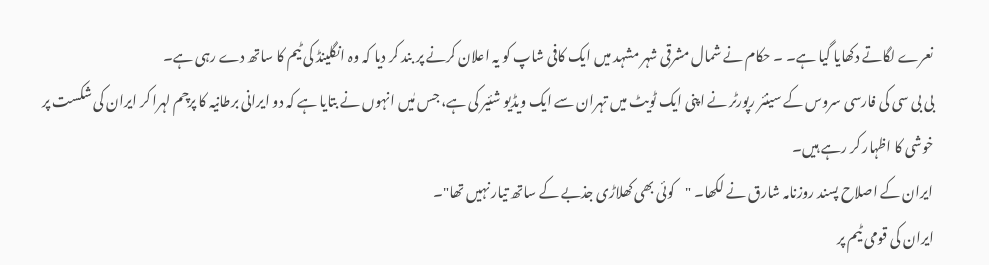نعرے لگاتے دکھایا گیا ہے۔ ۔ حکام نے شمال مشرقی شہر مشہد میں ایک کافی شاپ کو یہ اعلان کرنے پر بند کر دیا کہ وہ انگلینڈ کی ٹیم کا ساتھ دے رہی ہے۔
بی بی سی کی فارسی سروس کے سینئر رپورٹر نے اپنی ایک ٹویٹ میں تہران سے ایک ویڈیو شئیر کی ہے، جس مٰیں انہوں نے بتایا ہے کہ دو ایرانی برطانیہ کا پرچم لہرا کر ایران کی شکست پر خوشی کا اظہار کر رہے ہیں۔
ایران کے اصلاح پسند روزنامہ شارق نے لکھا۔ "کوئی بھی کھلاڑی جذبے کے ساتھ تیار نہیں تھا"۔
ایران کی قومی ٹیم پر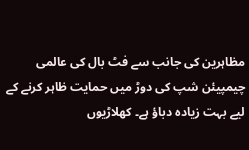مظاہرین کی جانب سے فٹ بال کی عالمی چیمپیئن شپ کی دوڑ میں حمایت ظاہر کرنے کے لیے بہت زیادہ دباؤ ہے۔ کھلاڑیوں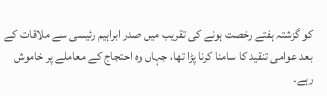کو گزشتہ ہفتے رخصت ہونے کی تقریب میں صدر ابراہیم رئیسی سے ملاقات کے بعد عوامی تنقید کا سامنا کرنا پڑا تھا، جہاں وہ احتجاج کے معاملے پر خاموش رہے۔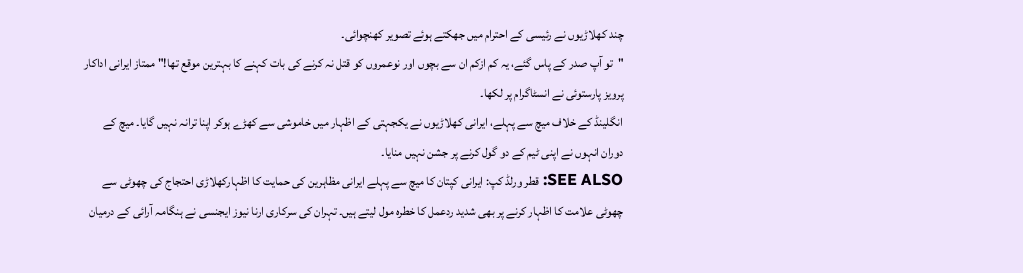چند کھلاڑیوں نے رئیسی کے احترام میں جھکتے ہوئے تصویر کھنچوائی۔
"تو آپ صدر کے پاس گئے، یہ کم ازکم ان سے بچوں اور نوعمروں کو قتل نہ کرنے کی بات کہنے کا بہترین موقع تھا!" ممتاز ایرانی اداکار پرویز پارستوئی نے انسٹاگرام پر لکھا۔
انگلینڈ کے خلاف میچ سے پہلے، ایرانی کھلاڑیوں نے یکجہتی کے اظہار میں خاموشی سے کھڑے ہوکر اپنا ترانہ نہیں گایا۔ میچ کے دوران انہوں نے اپنی ٹیم کے دو گول کرنے پر جشن نہیں منایا۔
SEE ALSO: قطر ورلڈ کپ: ایرانی کپتان کا میچ سے پہلے ایرانی مظاہرین کی حمایت کا اظہارکھلاڑی احتجاج کی چھوٹی سے چھوٹی علامت کا اظہار کرنے پر بھی شدید ردعمل کا خطرہ مول لیتے ہیں۔ تہران کی سرکاری ارنا نیوز ایجنسی نے ہنگامہ آرائی کے درمیان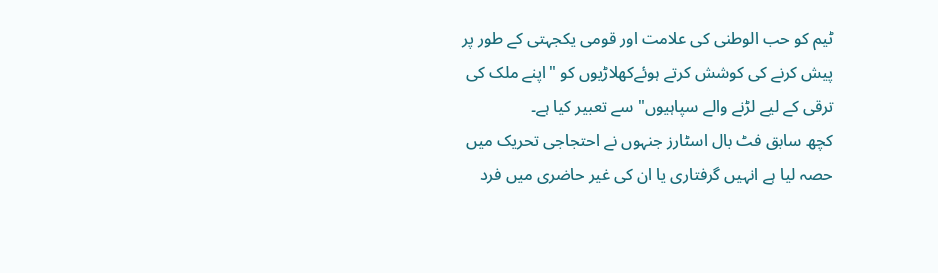ٹیم کو حب الوطنی کی علامت اور قومی یکجہتی کے طور پر پیش کرنے کی کوشش کرتے ہوئےکھلاڑیوں کو "اپنے ملک کی ترقی کے لیے لڑنے والے سپاہیوں" سے تعبیر کیا ہے۔
کچھ سابق فٹ بال اسٹارز جنہوں نے احتجاجی تحریک میں حصہ لیا ہے انہیں گرفتاری یا ان کی غیر حاضری میں فرد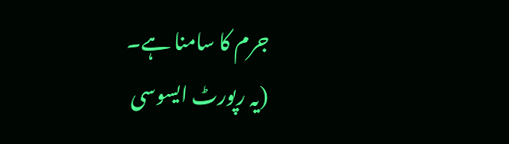جرم کا سامنا ہے۔
(یہ رپورٹ ایسوسی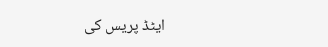ایٹڈ پریس کی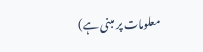معلومات پر مبنی ہے)